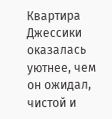Квартира Джессики оказалась уютнее, чем он ожидал, чистой и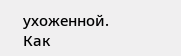ухоженной. Как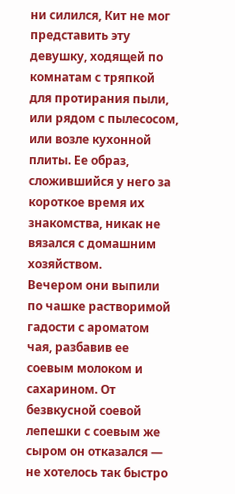ни силился, Кит не мог представить эту девушку, ходящей по комнатам с тряпкой для протирания пыли, или рядом с пылесосом, или возле кухонной плиты. Ее образ, сложившийся у него за короткое время их знакомства, никак не вязался с домашним хозяйством.
Вечером они выпили по чашке растворимой гадости с ароматом чая, разбавив ее соевым молоком и сахарином. От безвкусной соевой лепешки с соевым же сыром он отказался — не хотелось так быстро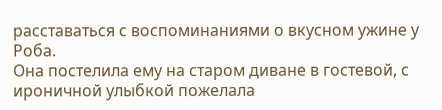расставаться с воспоминаниями о вкусном ужине у Роба.
Она постелила ему на старом диване в гостевой, с ироничной улыбкой пожелала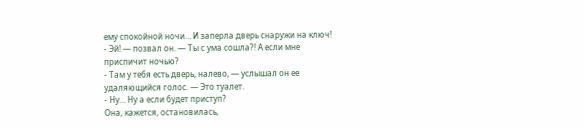ему спокойной ночи… И заперла дверь снаружи на ключ!
- Эй! — позвал он. — Ты с ума сошла?! А если мне приспичит ночью?
- Там у тебя есть дверь, налево, — услышал он ее удаляющийся голос. — Это туалет.
- Ну… Ну а если будет приступ?
Она, кажется, остановилась,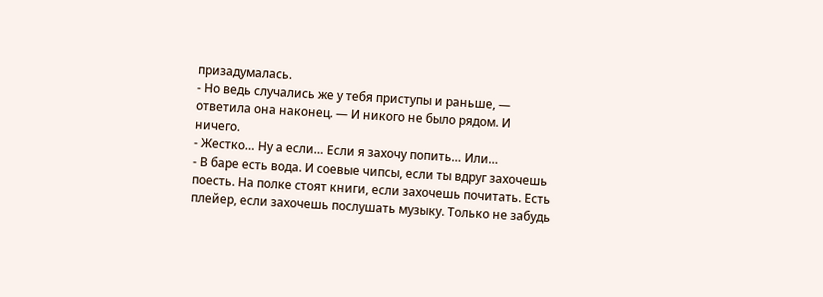призадумалась.
- Но ведь случались же у тебя приступы и раньше, — ответила она наконец. — И никого не было рядом. И ничего.
- Жестко… Ну а если… Если я захочу попить… Или…
- В баре есть вода. И соевые чипсы, если ты вдруг захочешь поесть. На полке стоят книги, если захочешь почитать. Есть плейер, если захочешь послушать музыку. Только не забудь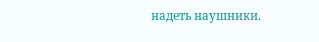надеть наушники.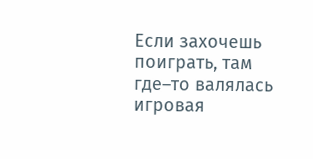Если захочешь поиграть, там где–то валялась игровая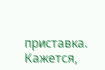приставка. Кажется,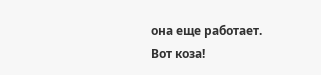она еще работает.
Вот коза!